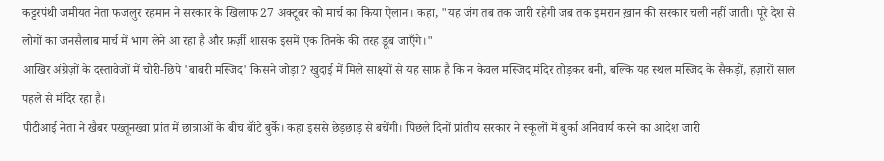कट्टरपंथी जमीयत नेता फजलुर रहमान ने सरकार के खिलाफ 27 अक्टूबर को मार्च का किया ऐलान। कहा, "यह जंग तब तक जारी रहेगी जब तक इमरान ख़ान की सरकार चली नहीं जाती। पूरे देश से लोगों का जनसैलाब मार्च में भाग लेने आ रहा है और फ़र्ज़ी शासक इसमें एक तिनके की तरह डूब जाएँगे।"
आखिर अंग्रेज़ों के दस्तावेजों में चोरी-छिपे 'बाबरी मस्जिद' किसने जोड़ा? खुदाई में मिले साक्ष्यों से यह साफ़ है कि न केवल मस्जिद मंदिर तोड़कर बनी, बल्कि यह स्थल मस्जिद के सैकड़ों, हज़ारों साल पहले से मंदिर रहा है।
पीटीआई नेता ने खैबर पख्तूनख्वा प्रांत में छात्राओं के बीच बॉंटे बुर्के। कहा इससे छेड़छाड़ से बचेंगी। पिछले दिनों प्रांतीय सरकार ने स्कूलों में बुर्का अनिवार्य करने का आदेश जारी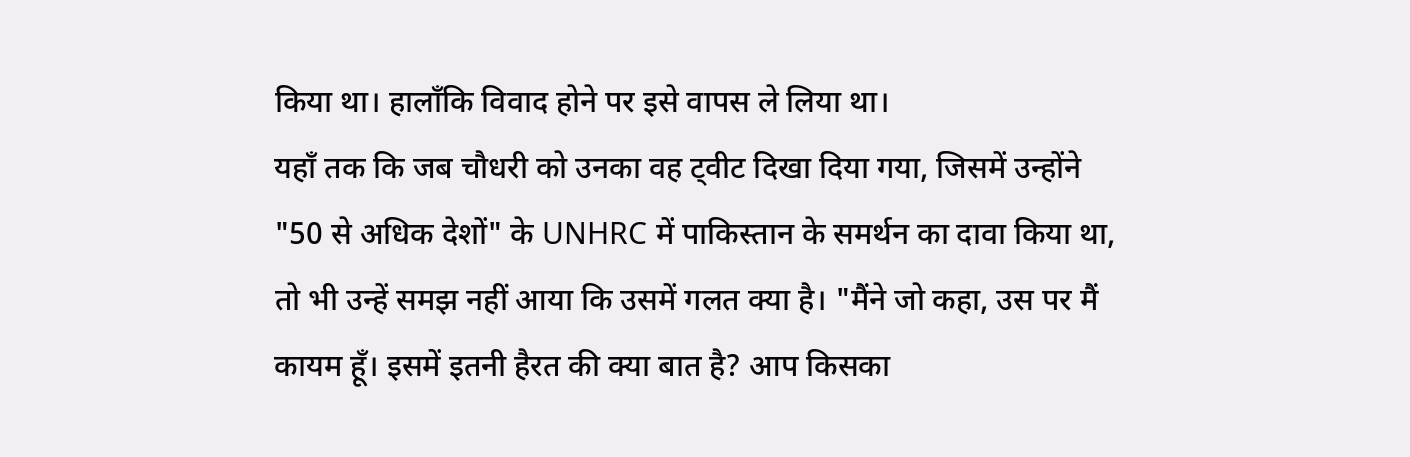किया था। हालॉंकि विवाद होने पर इसे वापस ले लिया था।
यहाँ तक कि जब चौधरी को उनका वह ट्वीट दिखा दिया गया, जिसमें उन्होंने "50 से अधिक देशों" के UNHRC में पाकिस्तान के समर्थन का दावा किया था, तो भी उन्हें समझ नहीं आया कि उसमें गलत क्या है। "मैंने जो कहा, उस पर मैं कायम हूँ। इसमें इतनी हैरत की क्या बात है? आप किसका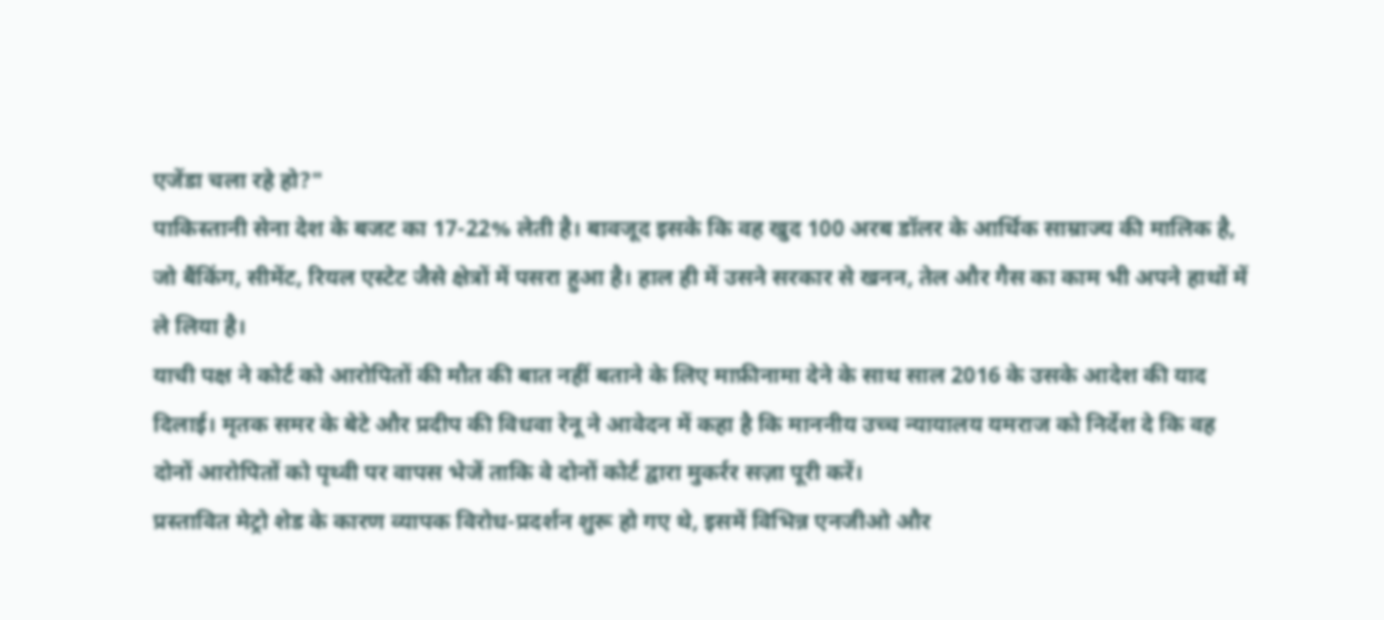एजेंडा चला रहे हो?"
पाकिस्तानी सेना देश के बजट का 17-22% लेती है। बावजूद इसके कि वह खुद 100 अरब डॉलर के आर्थिक साम्राज्य की मालिक है, जो बैंकिंग, सीमेंट, रियल एस्टेट जैसे क्षेत्रों में पसरा हुआ है। हाल ही में उसने सरकार से खनन, तेल और गैस का काम भी अपने हाथों में ले लिया है।
याची पक्ष ने कोर्ट को आरोपितों की मौत की बात नहीं बताने के लिए माफ़ीनामा देने के साथ साल 2016 के उसके आदेश की याद दिलाई। मृतक समर के बेटे और प्रदीप की विधवा रेनू ने आवेदन में कहा है कि माननीय उच्च न्यायालय यमराज को निर्देश दे कि वह दोनों आरोपितों को पृथ्वी पर वापस भेजें ताकि वे दोनों कोर्ट द्वारा मुकर्रर सज़ा पूरी करें।
प्रस्तावित मेट्रो शेड के कारण व्यापक विरोध-प्रदर्शन शुरू हो गए थे, इसमें विभिन्न एनजीओ और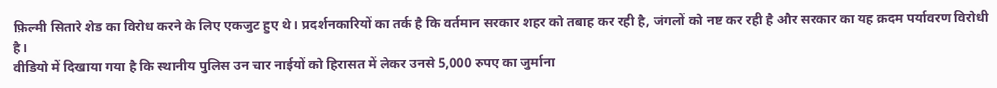फ़िल्मी सितारे शेड का विरोध करने के लिए एकजुट हुए थे। प्रदर्शनकारियों का तर्क है कि वर्तमान सरकार शहर को तबाह कर रही है, जंगलों को नष्ट कर रही है और सरकार का यह क़दम पर्यावरण विरोधी है।
वीडियो में दिखाया गया है कि स्थानीय पुलिस उन चार नाईयों को हिरासत में लेकर उनसे 5,000 रुपए का जुर्माना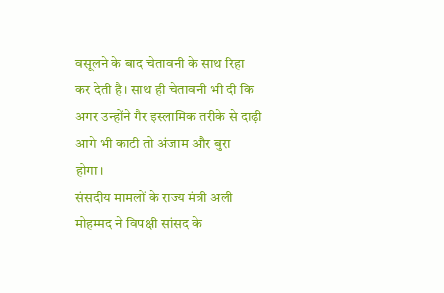वसूलने के बाद चेतावनी के साथ रिहा कर देती है। साथ ही चेतावनी भी दी कि अगर उन्होंने गैर इस्लामिक तरीके से दाढ़ी आगे भी काटी तो अंजाम और बुरा होगा।
संसदीय मामलों के राज्य मंत्री अली मोहम्मद ने विपक्षी सांसद के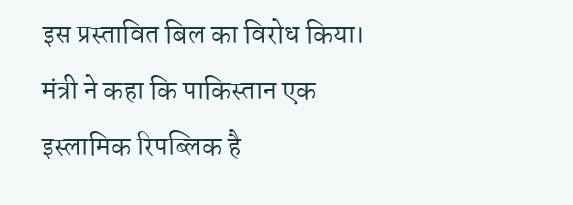इस प्रस्तावित बिल का विरोध किया। मंत्री ने कहा कि पाकिस्तान एक इस्लामिक रिपब्लिक है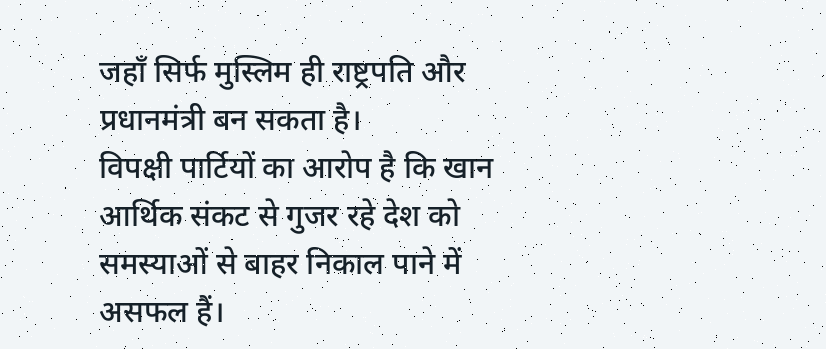जहाँ सिर्फ मुस्लिम ही राष्ट्रपति और प्रधानमंत्री बन सकता है।
विपक्षी पार्टियों का आरोप है कि खान आर्थिक संकट से गुजर रहे देश को समस्याओं से बाहर निकाल पाने में असफल हैं।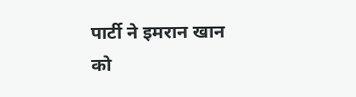पार्टी ने इमरान खान को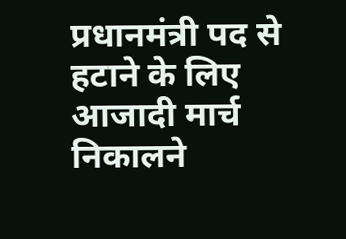प्रधानमंत्री पद से हटाने के लिए आजादी मार्च निकालने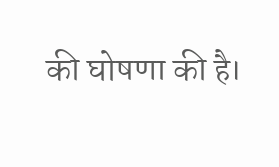की घोषणा की है।